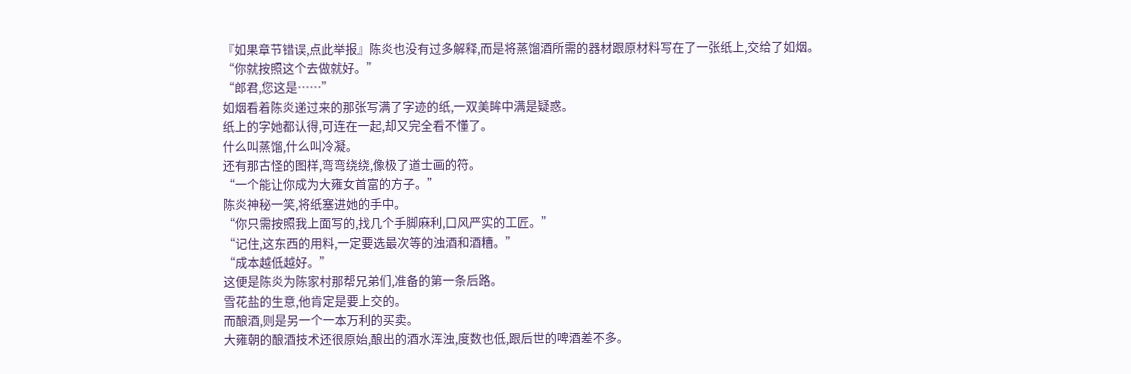『如果章节错误,点此举报』陈炎也没有过多解释,而是将蒸馏酒所需的器材跟原材料写在了一张纸上,交给了如烟。
“你就按照这个去做就好。”
“郎君,您这是……”
如烟看着陈炎递过来的那张写满了字迹的纸,一双美眸中满是疑惑。
纸上的字她都认得,可连在一起,却又完全看不懂了。
什么叫蒸馏,什么叫冷凝。
还有那古怪的图样,弯弯绕绕,像极了道士画的符。
“一个能让你成为大雍女首富的方子。”
陈炎神秘一笑,将纸塞进她的手中。
“你只需按照我上面写的,找几个手脚麻利,口风严实的工匠。”
“记住,这东西的用料,一定要选最次等的浊酒和酒糟。”
“成本越低越好。”
这便是陈炎为陈家村那帮兄弟们,准备的第一条后路。
雪花盐的生意,他肯定是要上交的。
而酿酒,则是另一个一本万利的买卖。
大雍朝的酿酒技术还很原始,酿出的酒水浑浊,度数也低,跟后世的啤酒差不多。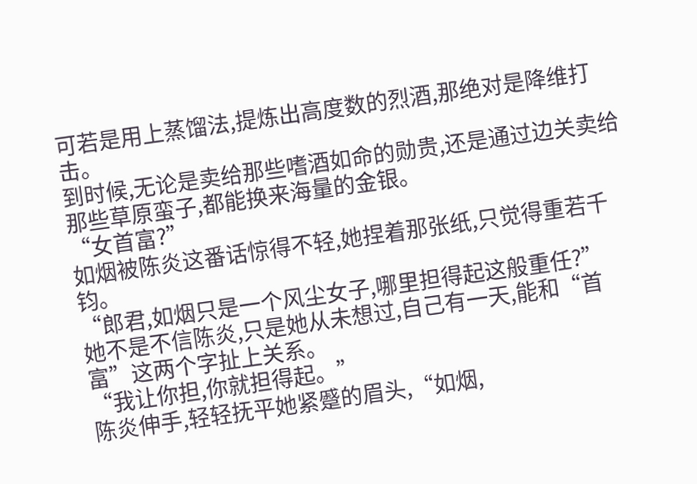可若是用上蒸馏法,提炼出高度数的烈酒,那绝对是降维打击。
到时候,无论是卖给那些嗜酒如命的勋贵,还是通过边关卖给那些草原蛮子,都能换来海量的金银。
“女首富?”
如烟被陈炎这番话惊得不轻,她捏着那张纸,只觉得重若千钧。
“郎君,如烟只是一个风尘女子,哪里担得起这般重任?”
她不是不信陈炎,只是她从未想过,自己有一天,能和“首富”这两个字扯上关系。
“我让你担,你就担得起。”
陈炎伸手,轻轻抚平她紧蹙的眉头,“如烟,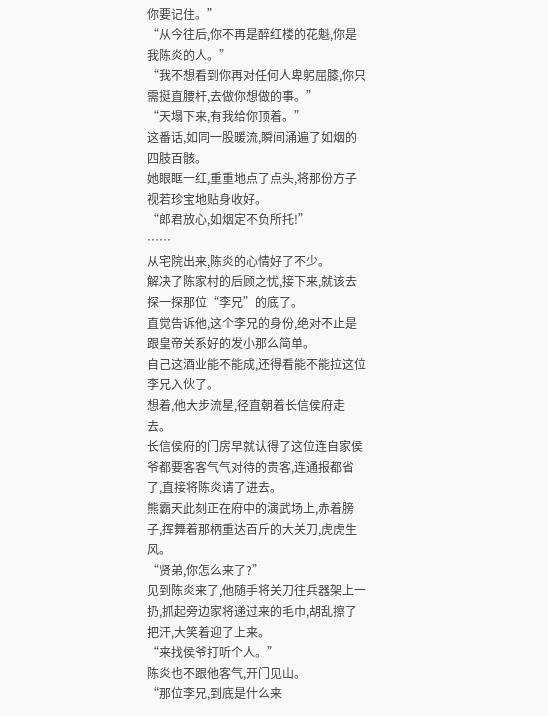你要记住。”
“从今往后,你不再是醉红楼的花魁,你是我陈炎的人。”
“我不想看到你再对任何人卑躬屈膝,你只需挺直腰杆,去做你想做的事。”
“天塌下来,有我给你顶着。”
这番话,如同一股暖流,瞬间涌遍了如烟的四肢百骸。
她眼眶一红,重重地点了点头,将那份方子视若珍宝地贴身收好。
“郎君放心,如烟定不负所托!”
……
从宅院出来,陈炎的心情好了不少。
解决了陈家村的后顾之忧,接下来,就该去探一探那位“李兄”的底了。
直觉告诉他,这个李兄的身份,绝对不止是跟皇帝关系好的发小那么简单。
自己这酒业能不能成,还得看能不能拉这位李兄入伙了。
想着,他大步流星,径直朝着长信侯府走去。
长信侯府的门房早就认得了这位连自家侯爷都要客客气气对待的贵客,连通报都省了,直接将陈炎请了进去。
熊霸天此刻正在府中的演武场上,赤着膀子,挥舞着那柄重达百斤的大关刀,虎虎生风。
“贤弟,你怎么来了?”
见到陈炎来了,他随手将关刀往兵器架上一扔,抓起旁边家将递过来的毛巾,胡乱擦了把汗,大笑着迎了上来。
“来找侯爷打听个人。”
陈炎也不跟他客气,开门见山。
“那位李兄,到底是什么来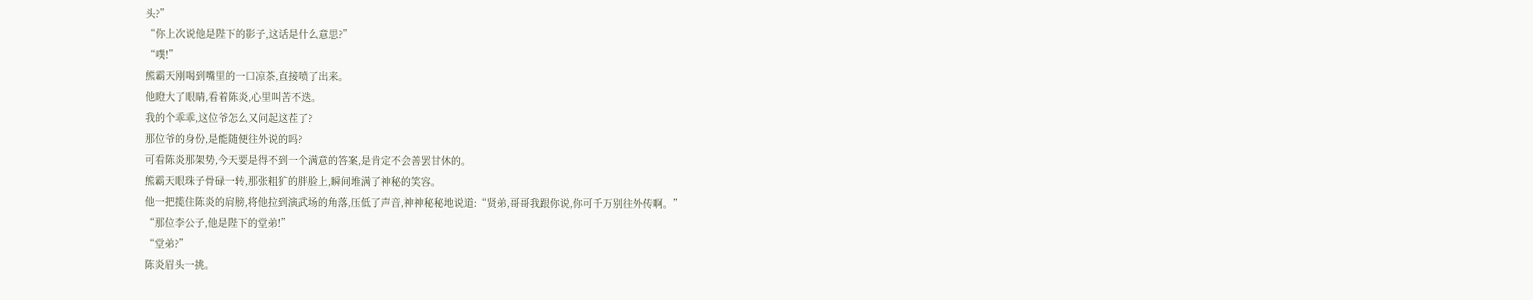头?”
“你上次说他是陛下的影子,这话是什么意思?”
“噗!”
熊霸天刚喝到嘴里的一口凉茶,直接喷了出来。
他瞪大了眼睛,看着陈炎,心里叫苦不迭。
我的个乖乖,这位爷怎么又问起这茬了?
那位爷的身份,是能随便往外说的吗?
可看陈炎那架势,今天要是得不到一个满意的答案,是肯定不会善罢甘休的。
熊霸天眼珠子骨碌一转,那张粗犷的胖脸上,瞬间堆满了神秘的笑容。
他一把揽住陈炎的肩膀,将他拉到演武场的角落,压低了声音,神神秘秘地说道:“贤弟,哥哥我跟你说,你可千万别往外传啊。”
“那位李公子,他是陛下的堂弟!”
“堂弟?”
陈炎眉头一挑。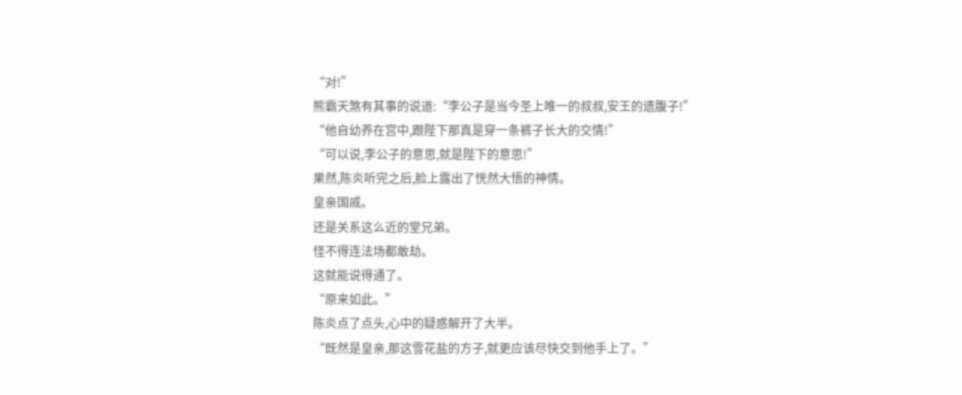“对!”
熊霸天煞有其事的说道:“李公子是当今圣上唯一的叔叔,安王的遗腹子!”
“他自幼养在宫中,跟陛下那真是穿一条裤子长大的交情!”
“可以说,李公子的意思,就是陛下的意思!”
果然,陈炎听完之后,脸上露出了恍然大悟的神情。
皇亲国戚。
还是关系这么近的堂兄弟。
怪不得连法场都敢劫。
这就能说得通了。
“原来如此。”
陈炎点了点头,心中的疑惑解开了大半。
“既然是皇亲,那这雪花盐的方子,就更应该尽快交到他手上了。”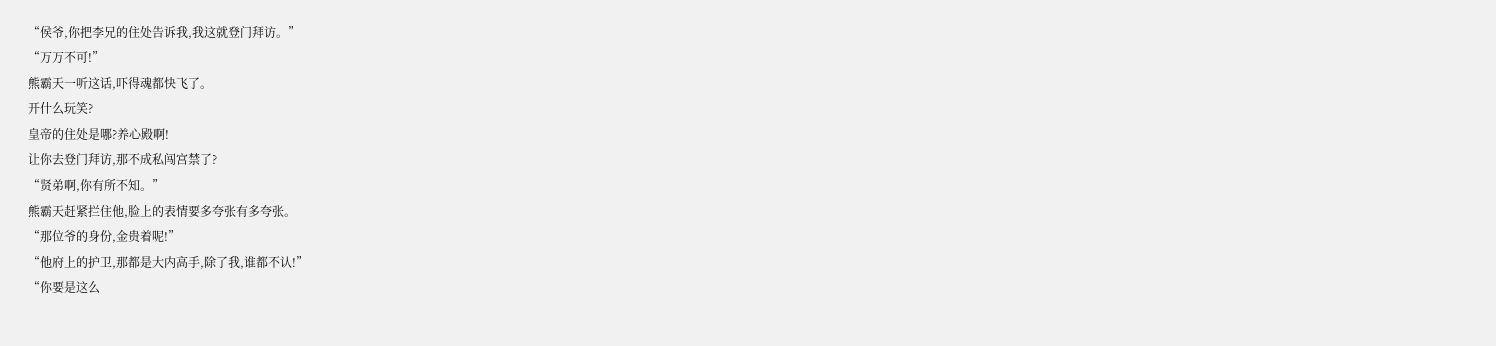“侯爷,你把李兄的住处告诉我,我这就登门拜访。”
“万万不可!”
熊霸天一听这话,吓得魂都快飞了。
开什么玩笑?
皇帝的住处是哪?养心殿啊!
让你去登门拜访,那不成私闯宫禁了?
“贤弟啊,你有所不知。”
熊霸天赶紧拦住他,脸上的表情要多夸张有多夸张。
“那位爷的身份,金贵着呢!”
“他府上的护卫,那都是大内高手,除了我,谁都不认!”
“你要是这么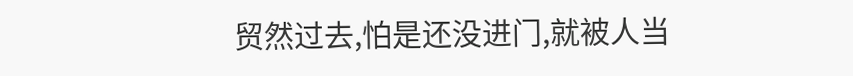贸然过去,怕是还没进门,就被人当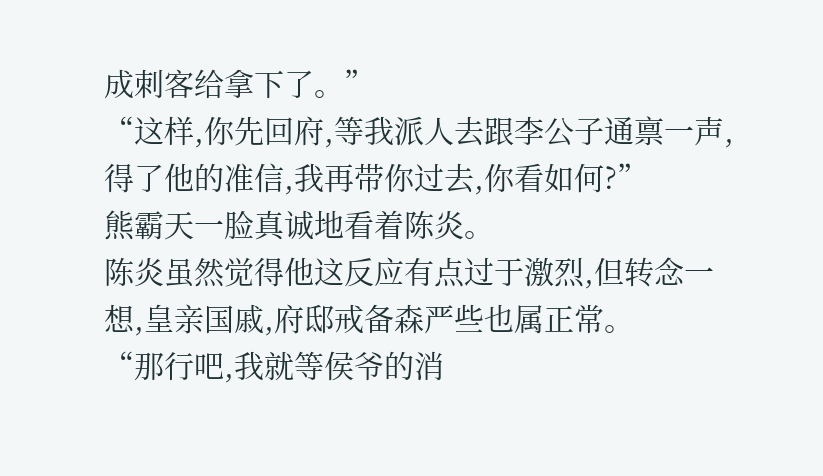成刺客给拿下了。”
“这样,你先回府,等我派人去跟李公子通禀一声,得了他的准信,我再带你过去,你看如何?”
熊霸天一脸真诚地看着陈炎。
陈炎虽然觉得他这反应有点过于激烈,但转念一想,皇亲国戚,府邸戒备森严些也属正常。
“那行吧,我就等侯爷的消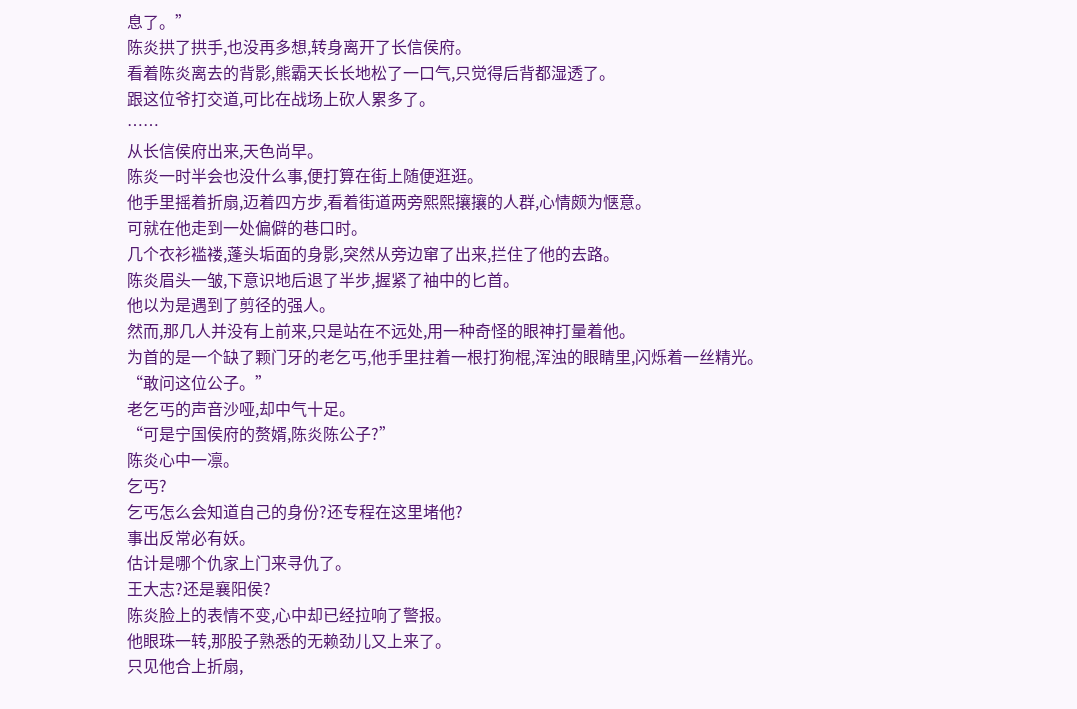息了。”
陈炎拱了拱手,也没再多想,转身离开了长信侯府。
看着陈炎离去的背影,熊霸天长长地松了一口气,只觉得后背都湿透了。
跟这位爷打交道,可比在战场上砍人累多了。
……
从长信侯府出来,天色尚早。
陈炎一时半会也没什么事,便打算在街上随便逛逛。
他手里摇着折扇,迈着四方步,看着街道两旁熙熙攘攘的人群,心情颇为惬意。
可就在他走到一处偏僻的巷口时。
几个衣衫褴褛,蓬头垢面的身影,突然从旁边窜了出来,拦住了他的去路。
陈炎眉头一皱,下意识地后退了半步,握紧了袖中的匕首。
他以为是遇到了剪径的强人。
然而,那几人并没有上前来,只是站在不远处,用一种奇怪的眼神打量着他。
为首的是一个缺了颗门牙的老乞丐,他手里拄着一根打狗棍,浑浊的眼睛里,闪烁着一丝精光。
“敢问这位公子。”
老乞丐的声音沙哑,却中气十足。
“可是宁国侯府的赘婿,陈炎陈公子?”
陈炎心中一凛。
乞丐?
乞丐怎么会知道自己的身份?还专程在这里堵他?
事出反常必有妖。
估计是哪个仇家上门来寻仇了。
王大志?还是襄阳侯?
陈炎脸上的表情不变,心中却已经拉响了警报。
他眼珠一转,那股子熟悉的无赖劲儿又上来了。
只见他合上折扇,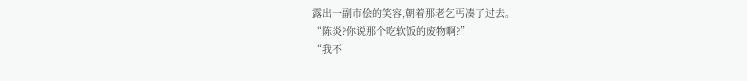露出一副市侩的笑容,朝着那老乞丐凑了过去。
“陈炎?你说那个吃软饭的废物啊?”
“我不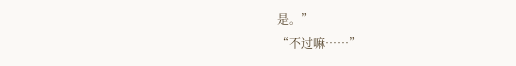是。”
“不过嘛……”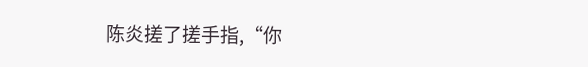陈炎搓了搓手指,“你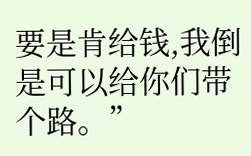要是肯给钱,我倒是可以给你们带个路。”